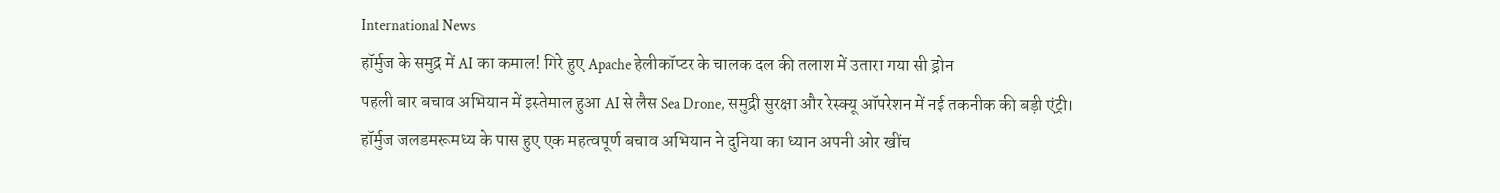International News
हॉर्मुज के समुद्र में AI का कमाल! गिरे हुए Apache हेलीकॉप्टर के चालक दल की तलाश में उतारा गया सी ड्रोन
पहली बार बचाव अभियान में इस्तेमाल हुआ AI से लैस Sea Drone, समुद्री सुरक्षा और रेस्क्यू ऑपरेशन में नई तकनीक की बड़ी एंट्री।
हॉर्मुज जलडमरूमध्य के पास हुए एक महत्वपूर्ण बचाव अभियान ने दुनिया का ध्यान अपनी ओर खींच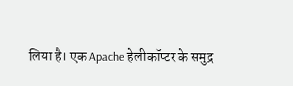लिया है। एक Apache हेलीकॉप्टर के समुद्र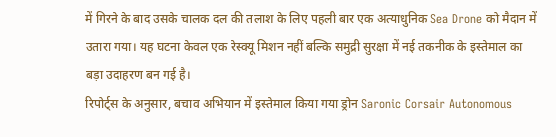में गिरने के बाद उसके चालक दल की तलाश के लिए पहली बार एक अत्याधुनिक Sea Drone को मैदान में उतारा गया। यह घटना केवल एक रेस्क्यू मिशन नहीं बल्कि समुद्री सुरक्षा में नई तकनीक के इस्तेमाल का बड़ा उदाहरण बन गई है।
रिपोर्ट्स के अनुसार, बचाव अभियान में इस्तेमाल किया गया ड्रोन Saronic Corsair Autonomous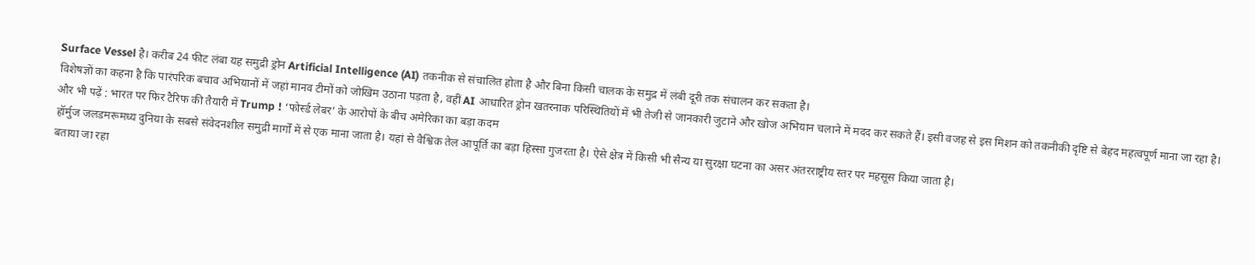Surface Vessel है। करीब 24 फीट लंबा यह समुद्री ड्रोन Artificial Intelligence (AI) तकनीक से संचालित होता है और बिना किसी चालक के समुद्र में लंबी दूरी तक संचालन कर सकता है।
विशेषज्ञों का कहना है कि पारंपरिक बचाव अभियानों में जहां मानव टीमों को जोखिम उठाना पड़ता है, वहीं AI आधारित ड्रोन खतरनाक परिस्थितियों में भी तेजी से जानकारी जुटाने और खोज अभियान चलाने में मदद कर सकते हैं। इसी वजह से इस मिशन को तकनीकी दृष्टि से बेहद महत्वपूर्ण माना जा रहा है।
और भी पढ़ें : भारत पर फिर टैरिफ की तैयारी में Trump ! ‘फोर्स्ड लेबर’ के आरोपों के बीच अमेरिका का बड़ा कदम
हॉर्मुज जलडमरूमध्य दुनिया के सबसे संवेदनशील समुद्री मार्गों में से एक माना जाता है। यहां से वैश्विक तेल आपूर्ति का बड़ा हिस्सा गुजरता है। ऐसे क्षेत्र में किसी भी सैन्य या सुरक्षा घटना का असर अंतरराष्ट्रीय स्तर पर महसूस किया जाता है।
बताया जा रहा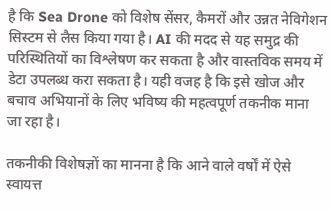है कि Sea Drone को विशेष सेंसर, कैमरों और उन्नत नेविगेशन सिस्टम से लैस किया गया है। AI की मदद से यह समुद्र की परिस्थितियों का विश्लेषण कर सकता है और वास्तविक समय में डेटा उपलब्ध करा सकता है। यही वजह है कि इसे खोज और बचाव अभियानों के लिए भविष्य की महत्वपूर्ण तकनीक माना जा रहा है।

तकनीकी विशेषज्ञों का मानना है कि आने वाले वर्षों में ऐसे स्वायत्त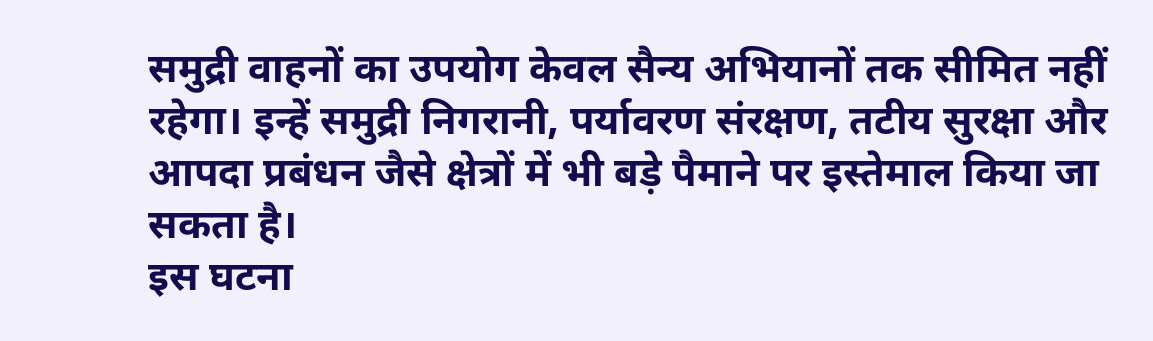समुद्री वाहनों का उपयोग केवल सैन्य अभियानों तक सीमित नहीं रहेगा। इन्हें समुद्री निगरानी, पर्यावरण संरक्षण, तटीय सुरक्षा और आपदा प्रबंधन जैसे क्षेत्रों में भी बड़े पैमाने पर इस्तेमाल किया जा सकता है।
इस घटना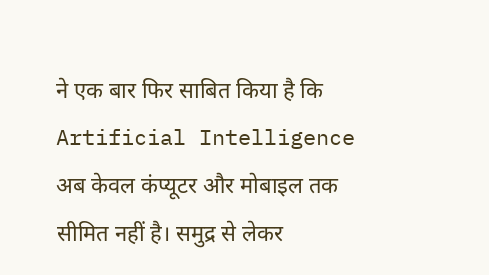ने एक बार फिर साबित किया है कि Artificial Intelligence अब केवल कंप्यूटर और मोबाइल तक सीमित नहीं है। समुद्र से लेकर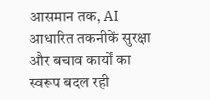आसमान तक, AI आधारित तकनीकें सुरक्षा और बचाव कार्यों का स्वरूप बदल रही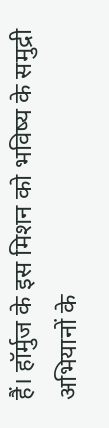हैं। हॉर्मुज के इस मिशन को भविष्य के समुद्री अभियानों के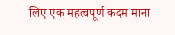लिए एक महत्वपूर्ण कदम माना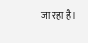जा रहा है।